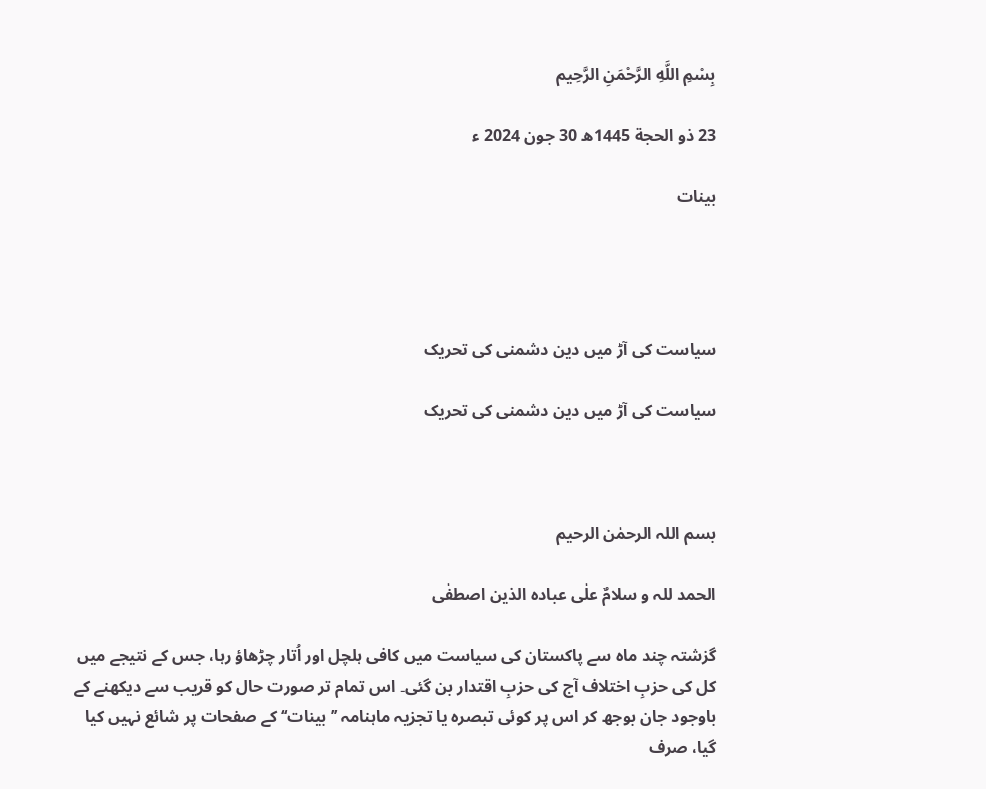بِسْمِ اللَّهِ الرَّحْمَنِ الرَّحِيم

23 ذو الحجة 1445ھ 30 جون 2024 ء

بینات




سیاست کی آڑ میں دین دشمنی کی تحریک

سیاست کی آڑ میں دین دشمنی کی تحریک



بسم اللہ الرحمٰن الرحیم

الحمد للہ و سلامٌ علٰی عبادہ الذین اصطفٰی

گزشتہ چند ماہ سے پاکستان کی سیاست میں کافی ہلچل اور اُتار چڑھاؤ رہا، جس کے نتیجے میں کل کی حزبِ اختلاف آج کی حزبِ اقتدار بن گئی۔ اس تمام تر صورت حال کو قریب سے دیکھنے کے باوجود جان بوجھ کر اس پر کوئی تبصرہ یا تجزیہ ماہنامہ ’’بینات‘‘ کے صفحات پر شائع نہیں کیا گیا، صرف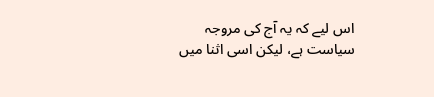اس لیے کہ یہ آج کی مروجہ سیاست ہے، لیکن اسی اثنا میں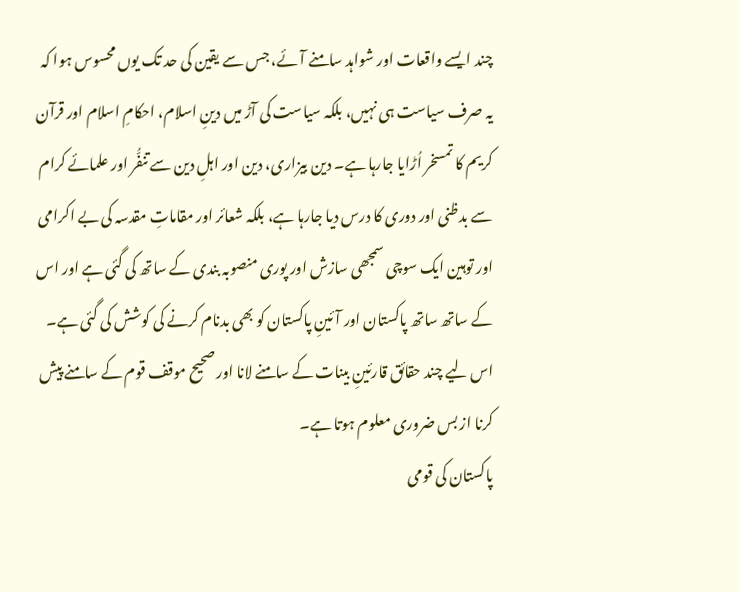چند ایسے واقعات اور شواہد سامنے آئے، جس سے یقین کی حد تک یوں محسوس ہوا کہ یہ صرف سیاست ہی نہیں، بلکہ سیاست کی آڑ میں دینِ اسلام، احکامِ اسلام اور قرآن کریم کا تمسخر اُڑایا جارہا ہے۔ دین بیزاری، دین اور اہلِ دین سے تنفُّر اور علمائے کرام سے بدظنی اور دوری کا درس دیا جارہا ہے، بلکہ شعائر اور مقاماتِ مقدسہ کی بے اکرامی اور توہین ایک سوچی سمجھی سازش اور پوری منصوبہ بندی کے ساتھ کی گئی ہے اور اس کے ساتھ ساتھ پاکستان اور آئینِ پاکستان کو بھی بدنام کرنے کی کوشش کی گئی ہے۔ اس لیے چند حقائق قارئینِ بینات کے سامنے لانا اور صحیح موقف قوم کے سامنے پیش کرنا از بس ضروری معلوم ہوتا ہے۔
پاکستان کی قومی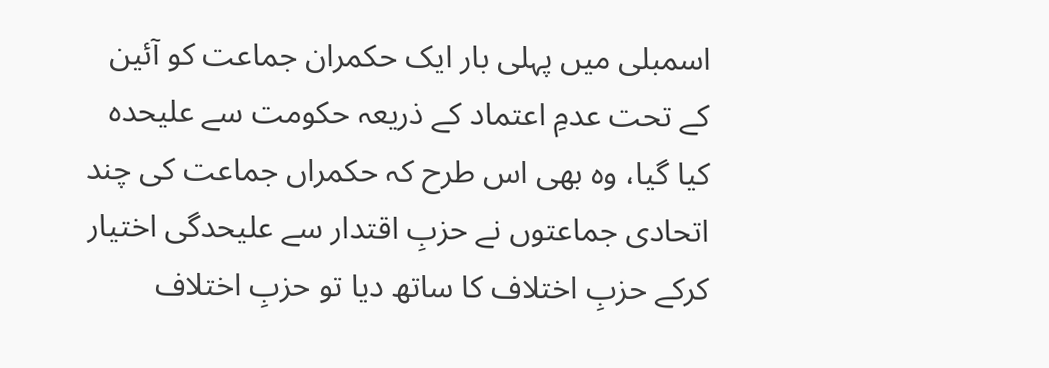اسمبلی میں پہلی بار ایک حکمران جماعت کو آئین کے تحت عدمِ اعتماد کے ذریعہ حکومت سے علیحدہ کیا گیا، وہ بھی اس طرح کہ حکمراں جماعت کی چند اتحادی جماعتوں نے حزبِ اقتدار سے علیحدگی اختیار کرکے حزبِ اختلاف کا ساتھ دیا تو حزبِ اختلاف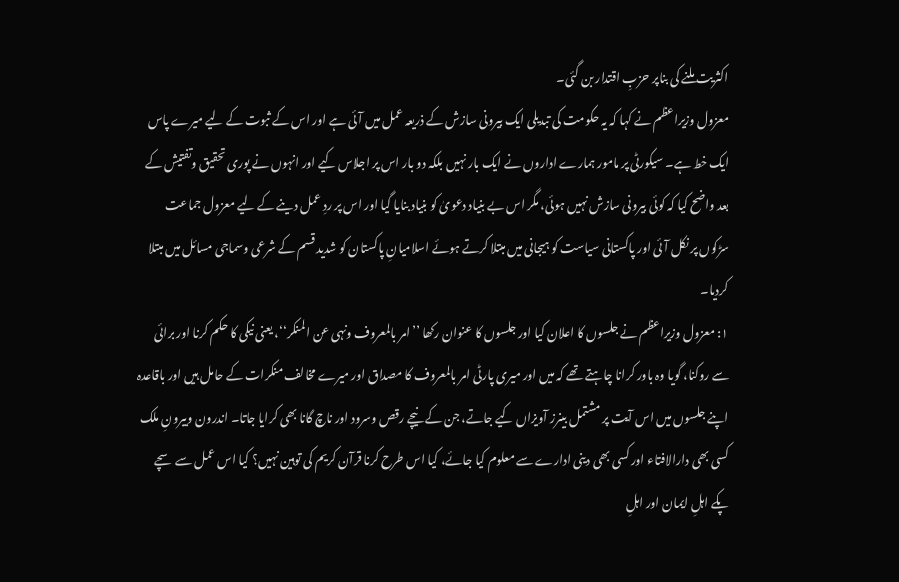اکثریت ملنے کی بناپر حزبِ اقتدار بن گئی۔
معزول وزیراعظم نے کہا کہ یہ حکومت کی تبدیلی ایک بیرونی سازش کے ذریعہ عمل میں آئی ہے اور اس کے ثبوت کے لیے میرے پاس ایک خط ہے۔ سیکورٹی پر مامور ہمارے اداروں نے ایک بار نہیں بلکہ دو بار اس پر اجلاس کیے اور انہوں نے پوری تحقیق وتفتیش کے بعد واضح کیا کہ کوئی بیرونی سازش نہیں ہوئی، مگر اس بے بنیاد دعویٰ کو بنیاد بنایا گیا اور اس پر ردِ عمل دینے کے لیے معزول جماعت سڑکوں پر نکل آئی اور پاکستانی سیاست کو ہیجانی میں مبتلا کرتے ہوئے اسلامیانِ پاکستان کو شدید قسم کے شرعی وسماجی مسائل میں مبتلا کردیا۔
۱: معزول وزیراعظم نے جلسوں کا اعلان کیا اور جلسوں کا عنوان رکھا ’’امر بالمعروف ونہی عن المنکر‘‘، یعنی نیکی کا حکم کرنا اور برائی سے روکنا، گویا وہ باور کرانا چاہتے تھے کہ میں اور میری پارٹی امر بالمعروف کا مصداق اور میرے مخالف منکرات کے حامل ہیں اور باقاعدہ اپنے جلسوں میں اس آیت پر مشتمل بینرز آویزاں کیے جاتے، جن کے نیچے رقص وسرود اور ناچ گانا بھی کرایا جاتا۔ اندرون وبیرونِ ملک کسی بھی دارالافتاء اور کسی بھی دینی ادارے سے معلوم کیا جائے، کیا اس طرح کرنا قرآن کریم کی توہین نہیں؟ کیا اس عمل سے سچے پکے اہلِ ایمان اور اہلِ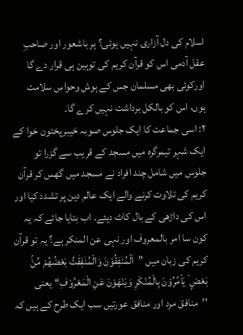اسلام کی دل آزاری نہیں ہوئی؟ ہر باشعور اور صاحبِ عقل آدمی اس کو قرآن کریم کی توہین ہی قرار دے گا اورکوئی بھی مسلمان جس کے ہوش وحواس سلامت ہوں، اس کو بالکل برداشت نہیں کرے گا۔
۲: اسی جماعت کا ایک جلوس صوبہ خیبرپختون خوا کے ایک شہر تیمرگرہ میں مسجد کے قریب سے گزرا تو جلوس میں شامل چند افراد نے مسجد میں گھس کر قرآن کریم کی تلاوت کرنے والے ایک عالم دین پر تشدد کیا اور اس کی داڑھی کے بال کاٹ دیئے۔ اب بتایا جائے کہ یہ کون سا امر بالمعروف اور نہی عن المنکر ہے؟ یہ تو قرآن کریم کی زبان میں ’’اَلْمُنٰفِقُوْنَ وَالْمُنٰفِقٰتُ بَعْضُهُمْ مِّنْۢ بَعْضٍ ۘ يَاْمُرُوْنَ بِالْمُنْكَرِ وَيَنْهَوْنَ عَنِ الْمَعْرُوْفِ‘‘ یعنی ’’منافق مرد اور منافق عورتیں سب ایک طرح کے ہیں کہ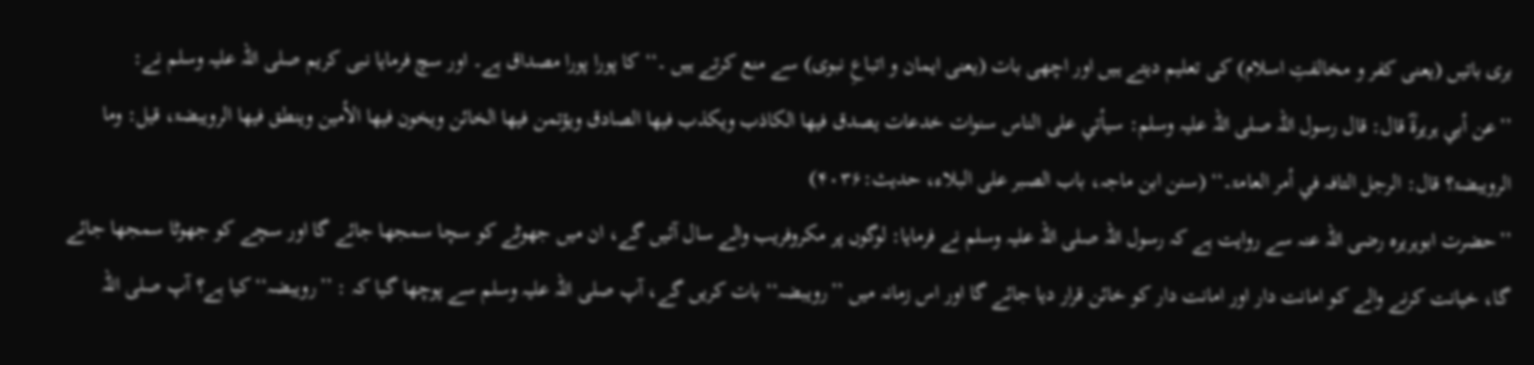بری باتیں (یعنی کفر و مخالفتِ اسلام) کی تعلیم دیتے ہیں اور اچھی بات (یعنی ایمان و اتباعِ نبوی) سے منع کرتے ہیں ۔‘‘ کا پورا پورا مصداق ہے۔ اور سچ فرمایا نبی کریم صلی اللہ علیہ وسلم نے:
’’عن أبي ہريرۃؓ قال: قال رسول اللہ صلی اللہ علیہ وسلم: سیأتي علی الناس سنوات خدعات یصدق فیھا الکاذب ویکذب فیھا الصادق ویؤتمن فیھا الخائن ویخون فیھا الأمین وینطق فیھا الرویبضۃ، قیل: وما الرویبضۃ؟ قال: الرجل التافہ في أمر العامۃ۔‘‘ (سنن ابن ماجہ، باب الصبر علی البلاء، حدیث:۴۰۳۶)
’’حضرت ابوہریرہ رضی اللہ عنہ سے روایت ہے کہ رسول اللہ صلی اللہ علیہ وسلم نے فرمایا: لوگوں پر مکروفریب والے سال آئیں گے، ان میں جھوٹے کو سچا سمجھا جائے گا اور سچے کو جھوٹا سمجھا جائے گا، خیانت کرنے والے کو امانت دار اور امانت دار کو خائن قرار دیا جائے گا اور اس زمانہ میں ’’رویبضہ‘‘ بات کریں گے، آپ صلی اللہ علیہ وسلم سے پوچھا گیا کہ : ’’رویبضہ‘‘کیا ہے؟ آپ صلی اللہ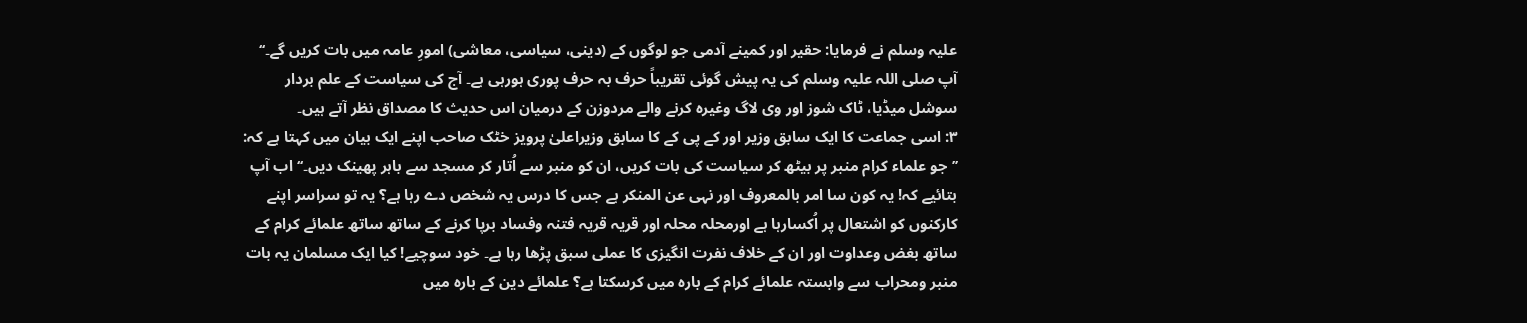علیہ وسلم نے فرمایا: حقیر اور کمینے آدمی جو لوگوں کے (دینی، سیاسی، معاشی) امورِ عامہ میں بات کریں گے۔‘‘
آپ صلی اللہ علیہ وسلم کی یہ پیش گوئی تقریباً حرف بہ حرف پوری ہورہی ہے۔ آج کی سیاست کے علم بردار سوشل میڈیا، ٹاک شوز اور وی لاگ وغیرہ کرنے والے مردوزن کے درمیان اس حدیث کا مصداق نظر آتے ہیں۔
۳: اسی جماعت کا ایک سابق وزیر اور کے پی کے کا سابق وزیراعلیٰ پرویز خٹک صاحب اپنے ایک بیان میں کہتا ہے کہ: ’’جو علماء کرام منبر پر بیٹھ کر سیاست کی بات کریں، ان کو منبر سے اُتار کر مسجد سے باہر پھینک دیں۔‘‘ اب آپ بتائیے کہ! یہ کون سا امر بالمعروف اور نہی عن المنکر ہے جس کا درس یہ شخص دے رہا ہے؟ یہ تو سراسر اپنے کارکنوں کو اشتعال پر اُکسارہا ہے اورمحلہ محلہ اور قریہ قریہ فتنہ وفساد برپا کرنے کے ساتھ ساتھ علمائے کرام کے ساتھ بغض وعداوت اور ان کے خلاف نفرت انگیزی کا عملی سبق پڑھا رہا ہے۔ خود سوچیے! کیا ایک مسلمان یہ بات منبر ومحراب سے وابستہ علمائے کرام کے بارہ میں کرسکتا ہے؟ علمائے دین کے بارہ میں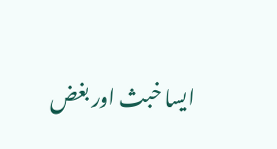ایسا خبث اور بغض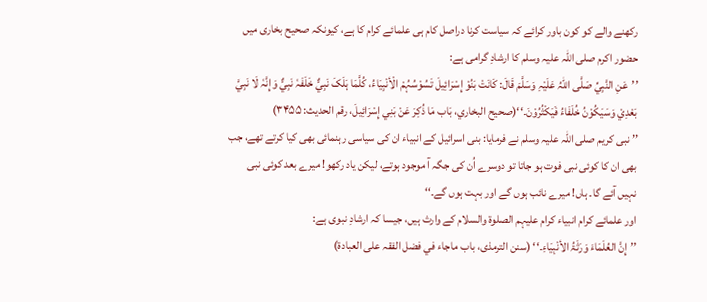رکھنے والے کو کون باور کرائے کہ سیاست کرنا دراصل کام ہی علمائے کرام کا ہے، کیونکہ صحیح بخاری میں حضور اکرم صلی اللہ علیہ وسلم کا ارشادِ گرامی ہے:
’’عَنِ النَّبِيِّ صَلَّی اللہُ عَلَيْہِ وَسَلَّمَ قَالَ: کَانَتْ بَنُوْ إِسْرَائِيلَ تَسُوْسُہُمْ الْأنْبِيَاءُ، کُلَّمَا ہَلَکَ نَبِيٌّ خَلَفَہٗ نَبِيٌّ وَإِنَّہٗ لَا نَبِيَّ بَعْدِيْ وَسَيَکُوْنُ خُلَفَاءُ فَيَکْثُرُوْنَ۔‘‘(صحیح البخاري، بَاب مَا ذُکِرَ عَنْ بَنِي إِسْرَائِيلَ، رقم الحدیث: ۳۴۵۵)
’’ نبی کریم صلی اللہ علیہ وسلم نے فرمایا: بنی اسرائیل کے انبیاء ان کی سیاسی رہنمائی بھی کیا کرتے تھے، جب بھی ان کا کوئی نبی فوت ہو جاتا تو دوسرے اُن کی جگہ آ موجود ہوتے، لیکن یاد رکھو! میرے بعد کوئی نبی نہیں آئے گا۔ ہاں! میرے نائب ہوں گے اور بہت ہوں گے۔‘‘
اور علمائے کرام انبیاء کرام علیہم الصلوۃ والسلام کے وارث ہیں، جیسا کہ ارشادِ نبوی ہے:
’’إِنَّ العُلَمَاءَ وَرَثَۃُ الأنْبِيَاءِ۔‘‘ (سنن الترمذی، باب ماجاء في فضل الفقہ علی العبادۃ)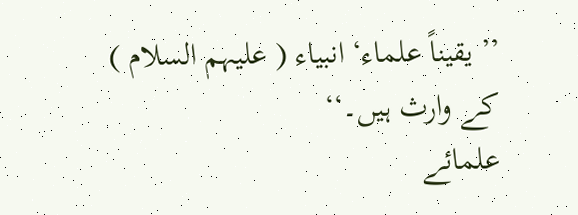’’ یقیناً علماء‘ انبیاء ( علیہم السلام ) کے وارث ہیں۔‘‘
علمائے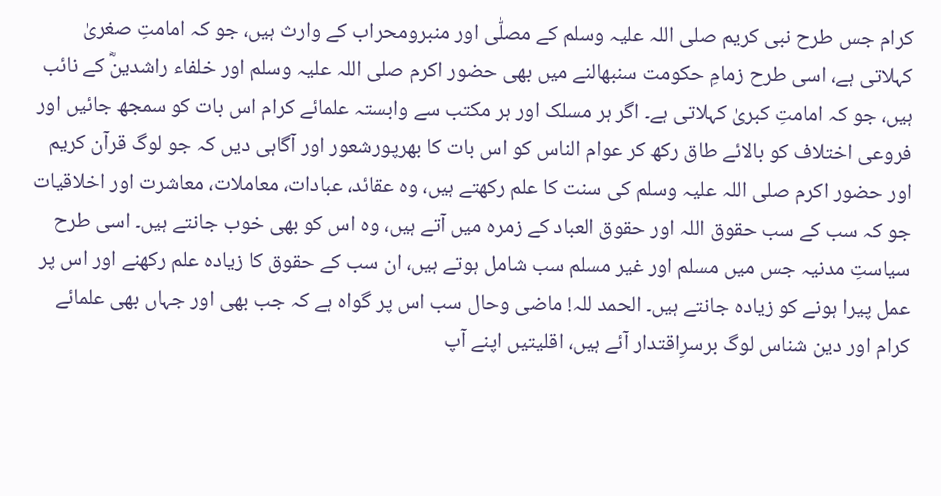کرام جس طرح نبی کریم صلی اللہ علیہ وسلم کے مصلّٰی اور منبرومحراب کے وارث ہیں، جو کہ امامتِ صغریٰ کہلاتی ہے، اسی طرح زمامِ حکومت سنبھالنے میں بھی حضور اکرم صلی اللہ علیہ وسلم اور خلفاء راشدینؓ کے نائب ہیں، جو کہ امامتِ کبریٰ کہلاتی ہے۔ اگر ہر مسلک اور ہر مکتب سے وابستہ علمائے کرام اس بات کو سمجھ جائیں اور فروعی اختلاف کو بالائے طاق رکھ کر عوام الناس کو اس بات کا بھرپورشعور اور آگاہی دیں کہ جو لوگ قرآن کریم اور حضور اکرم صلی اللہ علیہ وسلم کی سنت کا علم رکھتے ہیں، وہ عقائد، عبادات، معاملات، معاشرت اور اخلاقیات جو کہ سب کے سب حقوق اللہ اور حقوق العباد کے زمرہ میں آتے ہیں، وہ اس کو بھی خوب جانتے ہیں۔ اسی طرح سیاستِ مدنیہ جس میں مسلم اور غیر مسلم سب شامل ہوتے ہیں، ان سب کے حقوق کا زیادہ علم رکھنے اور اس پر عمل پیرا ہونے کو زیادہ جانتے ہیں۔ الحمد للہ! ماضی وحال سب اس پر گواہ ہے کہ جب بھی اور جہاں بھی علمائے کرام اور دین شناس لوگ برسرِاقتدار آئے ہیں، اقلیتیں اپنے آپ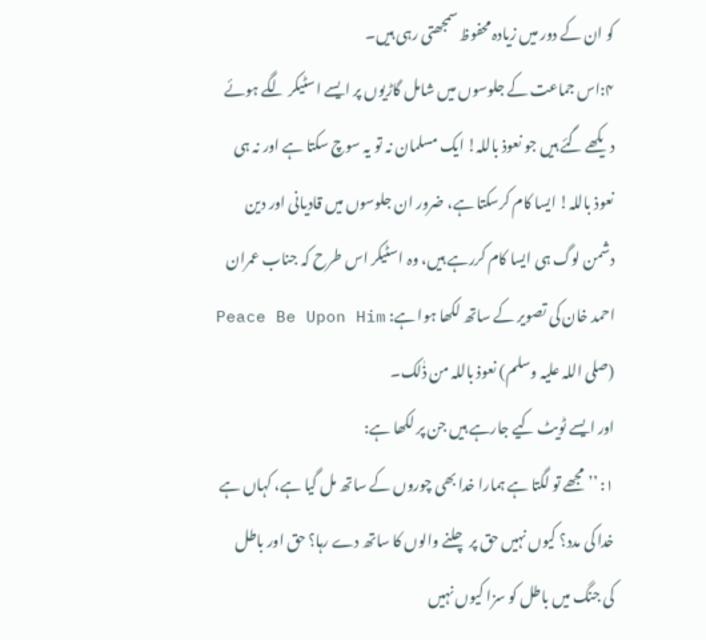کو ان کے دور میں زیادہ محفوظ سمجھتی رہی ہیں۔
۴:اس جماعت کے جلوسوں میں شامل گاڑیوں پر ایسے اسٹیکر لگے ہوئے دیکھے گئے ہیں جو نعوذ باللہ! ایک مسلمان نہ تو یہ سوچ سکتا ہے اور نہ ہی نعوذ باللہ! ایسا کام کرسکتا ہے، ضرور ان جلوسوں میں قادیانی اور دین دشمن لوگ ہی ایسا کام کررہے ہیں، وہ اسٹیکر اس طرح کہ جناب عمران احمد خان کی تصویر کے ساتھ لکھا ہوا ہے: Peace Be Upon Him (صلی اللہ علیہ وسلم) نعوذ باللہ من ذٰلک۔
اور ایسے ٹویٹ کیے جارہے ہیں جن پر لکھا ہے:
۱: ’’مجھے تو لگتا ہے ہمارا خدا بھی چوروں کے ساتھ مل گیا ہے، کہاں ہے خدا کی مدد؟ کیوں نہیں حق پر چلنے والوں کا ساتھ دے رہا؟ حق اور باطل کی جنگ میں باطل کو سزا کیوں نہیں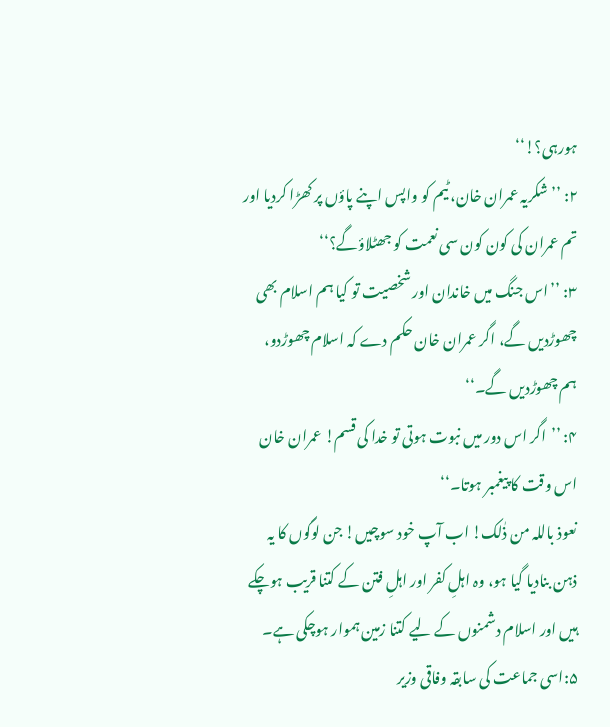ہورہی؟!‘‘
۲: ’’شکریہ عمران خان، ٹیم کو واپس اپنے پاؤں پر کھڑا کردیا اور تم عمران کی کون کون سی نعمت کو جھٹلاؤگے؟‘‘
۳: ’’اس جنگ میں خاندان اور شخصیت تو کیا ہم اسلام بھی چھوڑدیں گے، اگر عمران خان حکم دے کہ اسلام چھوڑدو، ہم چھوڑدیں گے۔‘‘
۴: ’’اگر اس دور میں نبوت ہوتی تو خدا کی قسم! عمران خان اس وقت کا پیغمبر ہوتا۔‘‘
نعوذ باللہ من ذٰلک! اب آپ خود سوچیں! جن لوگوں کا یہ ذہن بنادیا گیا ہو، وہ اہلِ کفر اور اہلِ فتن کے کتنا قریب ہوچکے ہیں اور اسلام دشمنوں کے لیے کتنا زمین ہموار ہوچکی ہے۔
۵:اسی جماعت کی سابقہ وفاقی وزیر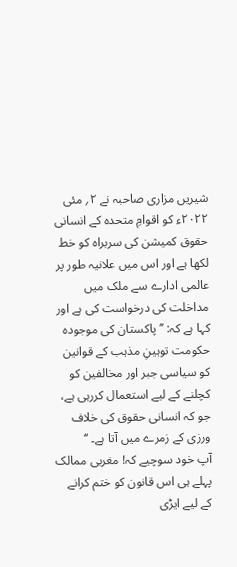شیریں مزاری صاحبہ نے ۲؍ مئی ۲۰۲۲ء کو اقوامِ متحدہ کے انسانی حقوق کمیشن کی سربراہ کو خط لکھا ہے اور اس میں علانیہ طور پر عالمی ادارے سے ملک میں مداخلت کی درخواست کی ہے اور کہا ہے کہ: ’’پاکستان کی موجودہ حکومت توہینِ مذہب کے قوانین کو سیاسی جبر اور مخالفین کو کچلنے کے لیے استعمال کررہی ہے، جو کہ انسانی حقوق کی خلاف ورزی کے زمرے میں آتا ہے۔ ‘‘
آپ خود سوچیے کہ! مغربی ممالک پہلے ہی اس قانون کو ختم کرانے کے لیے ایڑی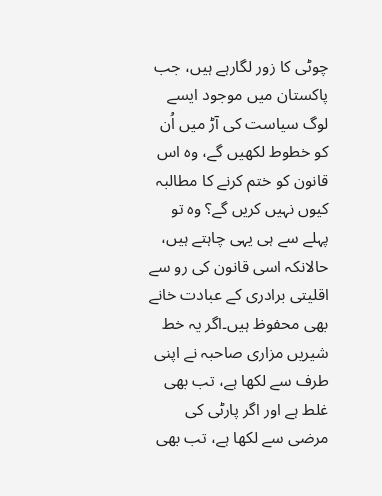چوٹی کا زور لگارہے ہیں، جب پاکستان میں موجود ایسے لوگ سیاست کی آڑ میں اُن کو خطوط لکھیں گے، وہ اس قانون کو ختم کرنے کا مطالبہ کیوں نہیں کریں گے؟ وہ تو پہلے سے ہی یہی چاہتے ہیں، حالانکہ اسی قانون کی رو سے اقلیتی برادری کے عبادت خانے بھی محفوظ ہیں۔اگر یہ خط شیریں مزاری صاحبہ نے اپنی طرف سے لکھا ہے، تب بھی غلط ہے اور اگر پارٹی کی مرضی سے لکھا ہے، تب بھی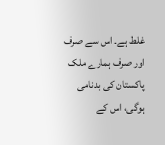غلط ہے۔ اس سے صرف اور صرف ہمارے ملک پاکستان کی بدنامی ہوگی، اس کے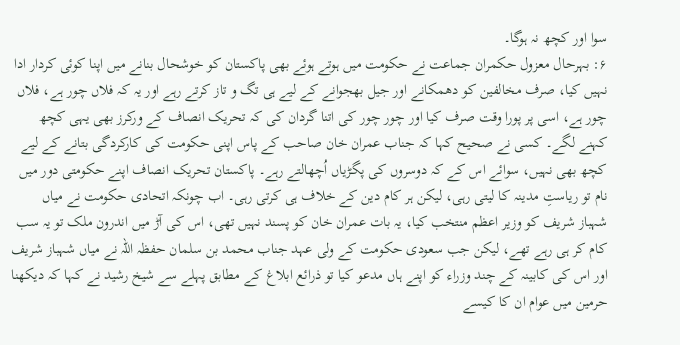سوا اور کچھ نہ ہوگا۔
۶: بہرحال معزول حکمران جماعت نے حکومت میں ہوتے ہوئے بھی پاکستان کو خوشحال بنانے میں اپنا کوئی کردار ادا نہیں کیا، صرف مخالفین کو دھمکانے اور جیل بھجوانے کے لیے ہی تگ و تاز کرتے رہے اور یہ کہ فلاں چور ہے، فلاں چور ہے، اسی پر پورا وقت صرف کیا اور چور چور کی اتنا گردان کی کہ تحریک انصاف کے ورکرز بھی یہی کچھ کہنے لگے۔ کسی نے صحیح کہا کہ جناب عمران خان صاحب کے پاس اپنی حکومت کی کارکردگی بتانے کے لیے کچھ بھی نہیں، سوائے اس کے کہ دوسروں کی پگڑیاں اُچھالتے رہے۔ پاکستان تحریک انصاف اپنے حکومتی دور میں نام تو ریاستِ مدینہ کا لیتی رہی، لیکن ہر کام دین کے خلاف ہی کرتی رہی۔ اب چونکہ اتحادی حکومت نے میاں شہباز شریف کو وزیر اعظم منتخب کیا، یہ بات عمران خان کو پسند نہیں تھی، اس کی آڑ میں اندرون ملک تو یہ سب کام کر ہی رہے تھے، لیکن جب سعودی حکومت کے ولی عہد جناب محمد بن سلمان حفظہ اللہ نے میاں شہباز شریف اور اس کی کابینہ کے چند وزراء کو اپنے ہاں مدعو کیا تو ذرائع ابلاغ کے مطابق پہلے سے شیخ رشید نے کہا کہ دیکھنا حرمین میں عوام ان کا کیسے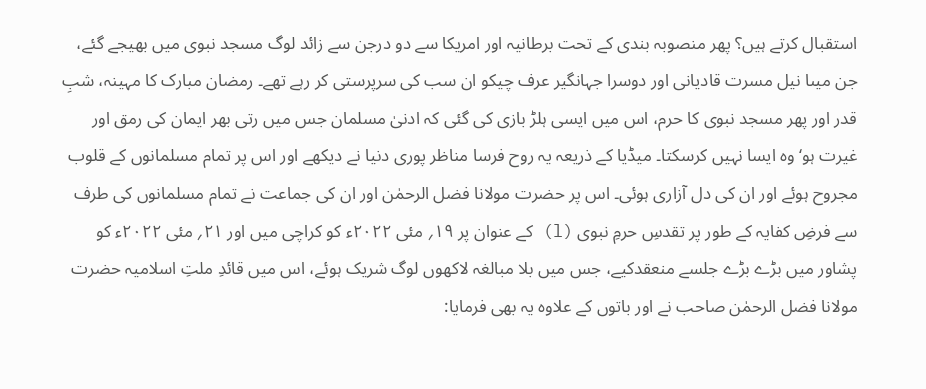استقبال کرتے ہیں؟ پھر منصوبہ بندی کے تحت برطانیہ اور امریکا سے دو درجن سے زائد لوگ مسجد نبوی میں بھیجے گئے، جن میںا نیل مسرت قادیانی اور دوسرا جہانگیر عرف چیکو ان سب کی سرپرستی کر رہے تھے۔ رمضان مبارک کا مہینہ، شبِ قدر اور پھر مسجد نبوی کا حرم، اس میں ایسی ہلڑ بازی کی گئی کہ ادنیٰ مسلمان جس میں رتی بھر ایمان کی رمق اور غیرت ہو‘ وہ ایسا نہیں کرسکتا۔ میڈیا کے ذریعہ یہ روح فرسا مناظر پوری دنیا نے دیکھے اور اس پر تمام مسلمانوں کے قلوب مجروح ہوئے اور ان کی دل آزاری ہوئی۔ اس پر حضرت مولانا فضل الرحمٰن اور ان کی جماعت نے تمام مسلمانوں کی طرف سے فرضِ کفایہ کے طور پر تقدسِ حرمِ نبوی (l) کے عنوان پر ۱۹؍ مئی ۲۰۲۲ء کو کراچی میں اور ۲۱؍ مئی ۲۰۲۲ء کو پشاور میں بڑے بڑے جلسے منعقدکیے، جس میں بلا مبالغہ لاکھوں لوگ شریک ہوئے، اس میں قائدِ ملتِ اسلامیہ حضرت مولانا فضل الرحمٰن صاحب نے اور باتوں کے علاوہ یہ بھی فرمایا: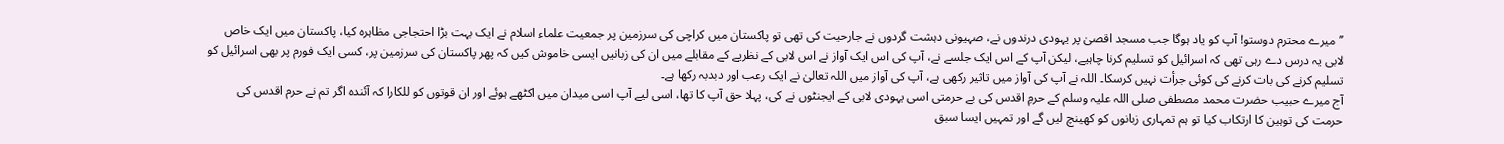’’میرے محترم دوستو! آپ کو یاد ہوگا جب مسجد اقصیٰ پر یہودی درندوں نے، صہیونی دہشت گردوں نے جارحیت کی تھی تو پاکستان میں کراچی کی سرزمین پر جمعیت علماء اسلام نے ایک بہت بڑا احتجاجی مظاہرہ کیا، پاکستان میں ایک خاص لابی یہ درس دے رہی تھی کہ اسرائیل کو تسلیم کرنا چاہیے، لیکن آپ کے اس ایک جلسے نے، آپ کی اس ایک آواز نے اس لابی کے نظریے کے مقابلے میں ان کی زبانیں ایسی خاموش کیں کہ پھر پاکستان کی سرزمین پر، کسی ایک فورم پر بھی اسرائیل کو تسلیم کرنے کی بات کرنے کی کوئی جرأت نہیں کرسکا۔ اللہ نے آپ کی آواز میں تاثیر رکھی ہے، آپ کی آواز میں اللہ تعالیٰ نے ایک رعب اور دبدبہ رکھا ہے۔
آج میرے حبیب حضرت محمد مصطفی صلی اللہ علیہ وسلم کے حرمِ اقدس کی بے حرمتی اسی یہودی لابی کے ایجنٹوں نے کی، پہلا حق آپ کا تھا، اسی لیے آپ اسی میدان میں اکٹھے ہوئے اور ان قوتوں کو للکارا کہ آئندہ اگر تم نے حرم اقدس کی حرمت کی توہین کا ارتکاب کیا تو ہم تمہاری زبانوں کو کھینچ لیں گے اور تمہیں ایسا سبق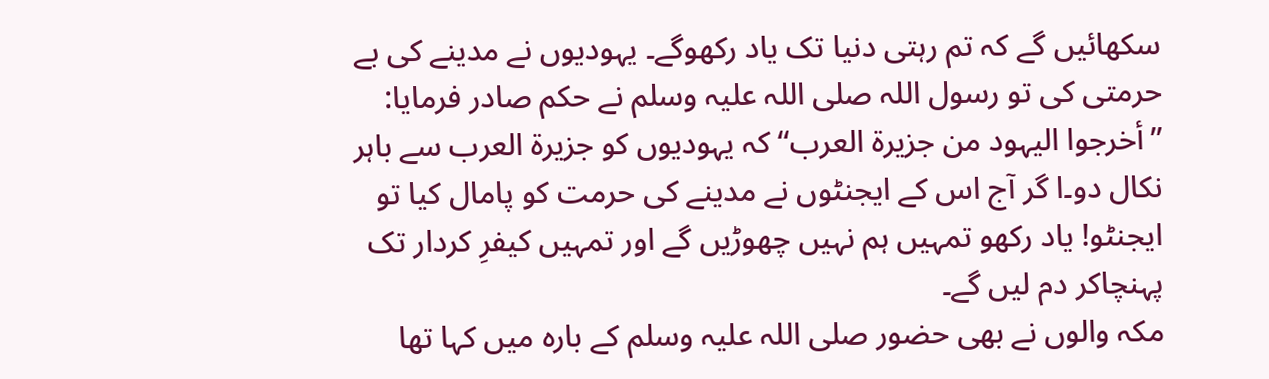سکھائیں گے کہ تم رہتی دنیا تک یاد رکھوگے۔ یہودیوں نے مدینے کی بے حرمتی کی تو رسول اللہ صلی اللہ علیہ وسلم نے حکم صادر فرمایا: ’’أخرجوا الیہود من جزیرۃ العرب‘‘ کہ یہودیوں کو جزیرۃ العرب سے باہر نکال دو۔ا گر آج اس کے ایجنٹوں نے مدینے کی حرمت کو پامال کیا تو ایجنٹو! یاد رکھو تمہیں ہم نہیں چھوڑیں گے اور تمہیں کیفرِ کردار تک پہنچاکر دم لیں گے۔
مکہ والوں نے بھی حضور صلی اللہ علیہ وسلم کے بارہ میں کہا تھا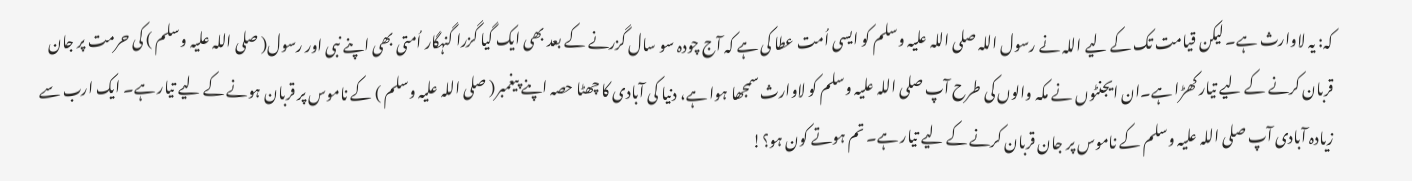کہ: یہ لاوارث ہے۔ لیکن قیامت تک کے لیے اللہ نے رسول اللہ صلی اللہ علیہ وسلم کو ایسی اُمت عطا کی ہے کہ آج چودہ سو سال گزرنے کے بعد بھی ایک گیا گزرا گنہگار اُمتی بھی اپنے نبی اور رسول( صلی اللہ علیہ وسلم ) کی حرمت پر جان قربان کرنے کے لیے تیار کھڑا ہے۔ان ایجنٹوں نے مکہ والوں کی طرح آپ صلی اللہ علیہ وسلم کو لاوارث سمجھا ہوا ہے، دنیا کی آبادی کا چھٹا حصہ اپنے پیغمبر( صلی اللہ علیہ وسلم ) کے ناموس پر قربان ہونے کے لیے تیار ہے۔ ایک ارب سے زیادہ آبادی آپ صلی اللہ علیہ وسلم کے ناموس پر جان قربان کرنے کے لیے تیار ہے۔ تم ہوتے کون ہو؟!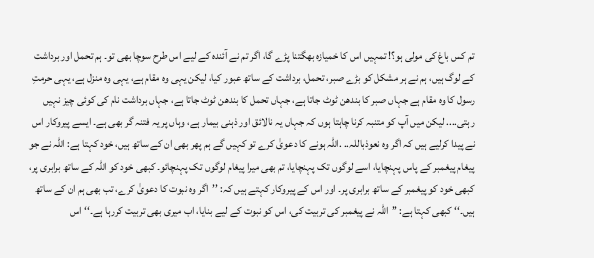تم کس باغ کی مولی ہو؟! تمہیں اس کا خمیازہ بھگتنا پڑے گا، اگر تم نے آئندہ کے لیے اس طرح سوچا بھی تو۔ ہم تحمل اور برداشت کے لوگ ہیں، ہم نے ہر مشکل کو بڑے صبر، تحمل، برداشت کے ساتھ عبور کیا، لیکن یہی وہ مقام ہے، یہی وہ منزل ہے، یہی حرمتِ رسول کا وہ مقام ہے جہاں صبر کا بندھن ٹوٹ جاتا ہے، جہاں تحمل کا بندھن ٹوٹ جاتا ہے، جہاں برداشت نام کی کوئی چیز نہیں رہتی.... لیکن میں آپ کو متنبہ کرنا چاہتا ہوں کہ جہاں یہ نالائق اور ذہنی بیمار ہے، وہاں پر یہ فتنہ گر بھی ہے۔ ایسے پیروکار اس نے پیدا کرلیے ہیں کہ اگر وہ نعوذباللہ.. .اللہ ہونے کا دعویٰ کرے تو کہیں گے ہم پھر بھی ان کے ساتھ ہیں، خود کہتا ہے: اللہ نے جو پیغام پیغمبر کے پاس پہنچایا، اسے لوگوں تک پہنچایا، تم بھی میرا پیغام لوگوں تک پہنچائو۔ کبھی خود کو اللہ کے ساتھ برابری پر، کبھی خود کو پیغمبر کے ساتھ برابری پر۔ اور اس کے پیروکار کہتے ہیں کہ: ’’اگر وہ نبوت کا دعویٰ کرے، تب بھی ہم ان کے ساتھ ہیں۔‘‘ کبھی کہتا ہے: ’’اللہ نے پیغمبر کی تربیت کی، اس کو نبوت کے لیے بنایا، اب میری بھی تربیت کررہا ہے۔‘‘ اس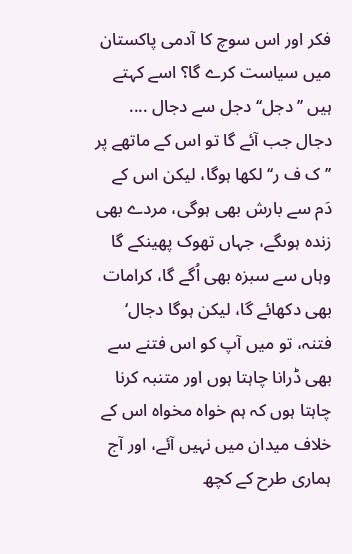فکر اور اس سوچ کا آدمی پاکستان میں سیاست کرے گا؟ اسے کہتے ہیں ’’دجل‘‘ دجل سے دجال .... دجال جب آئے گا تو اس کے ماتھے پر ’’ک ف ر‘‘ لکھا ہوگا، لیکن اس کے دَم سے بارش بھی ہوگی، مردے بھی زندہ ہوںگے، جہاں تھوک پھینکے گا وہاں سے سبزہ بھی اُگے گا، کرامات بھی دکھائے گا، لیکن ہوگا دجال‘ فتنہ، تو میں آپ کو اس فتنے سے بھی ڈرانا چاہتا ہوں اور متنبہ کرنا چاہتا ہوں کہ ہم خواہ مخواہ اس کے خلاف میدان میں نہیں آئے، اور آج ہماری طرح کے کچھ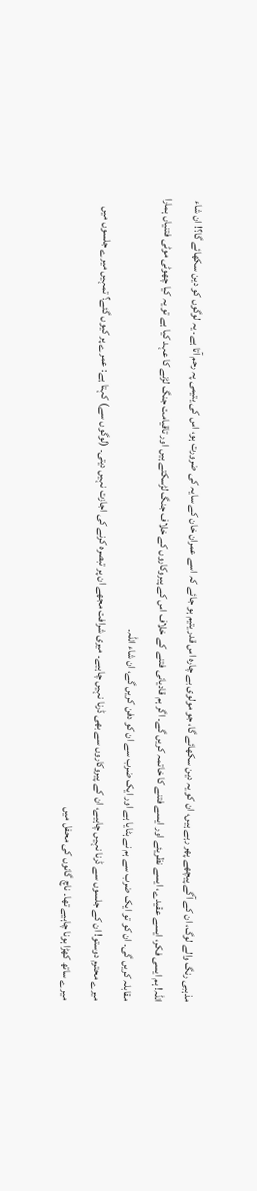مذہبی رنگ والے لوگ، ان کے آگے پیچھے پھر رہے ہیں، ان کو یہ دین سکھائے گا، جو مولوی بے چارہ اس قدر یتیم ہو جائے کہ اسے عمران خان کے سایہ کی ضرورت ہو، اس کی یتیمی پہ رحم آتا ہے۔ یہ لوگوں کو دین سکھائے گا؟! ان شاء اللہ! ہم ایسی فکر، ایسے عقیدے، ایسے نظریئے اور ایسے فتنے کا خاتمہ کریں گے۔ اگر ہم قادیانی فتنے کے خلاف اس کے پیروکاروں کے خلاف جنگ لڑسکتے ہیں اور تاقیامت جنگ لڑنے کا عہد کیا ہے تو یہ کیا چھوٹی موٹی فتنیاں ہمارا مقابلہ کریں گی۔ ان کو تو ایک ضرب سے ہم نے ہٹایا ہے اور ایک ضرب سے ان کو دفن کریں گے، ان شاء اللہ۔
میرے محترم دوستو! ان کے جلسوں سے ڈرنا نہیں چاہیے، ان کے پیروکاروں سے بھی ڈرنا نہیں چاہیے۔ میری شرافت مجھے ان پر تبصرہ کرنے کی اجازت نہیں دیتی۔ (لوگوں سے) کہتا ہے: عمرے پر کیوں گئے؟ تمہیں میرے جلسوں میں میرے ساتھ کھڑا ہونا چاہیے تھا۔ ناچ گانوں کی محفل میں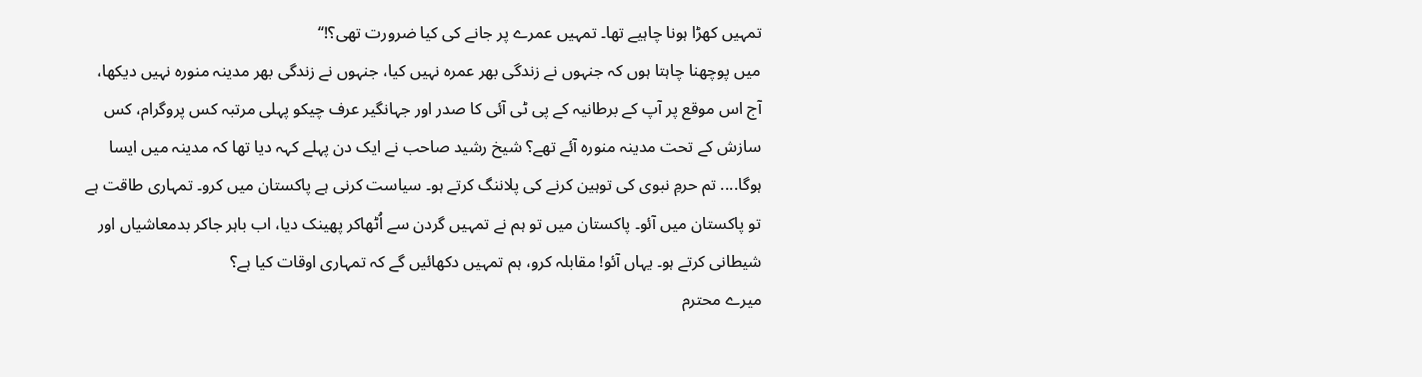تمہیں کھڑا ہونا چاہیے تھا۔ تمہیں عمرے پر جانے کی کیا ضرورت تھی؟!‘‘
میں پوچھنا چاہتا ہوں کہ جنہوں نے زندگی بھر عمرہ نہیں کیا، جنہوں نے زندگی بھر مدینہ منورہ نہیں دیکھا، آج اس موقع پر آپ کے برطانیہ کے پی ٹی آئی کا صدر اور جہانگیر عرف چیکو پہلی مرتبہ کس پروگرام، کس سازش کے تحت مدینہ منورہ آئے تھے؟ شیخ رشید صاحب نے ایک دن پہلے کہہ دیا تھا کہ مدینہ میں ایسا ہوگا.... تم حرمِ نبوی کی توہین کرنے کی پلاننگ کرتے ہو۔ سیاست کرنی ہے پاکستان میں کرو۔ تمہاری طاقت ہے تو پاکستان میں آئو۔ پاکستان میں تو ہم نے تمہیں گردن سے اُٹھاکر پھینک دیا، اب باہر جاکر بدمعاشیاں اور شیطانی کرتے ہو۔ یہاں آئو! مقابلہ کرو، ہم تمہیں دکھائیں گے کہ تمہاری اوقات کیا ہے؟
میرے محترم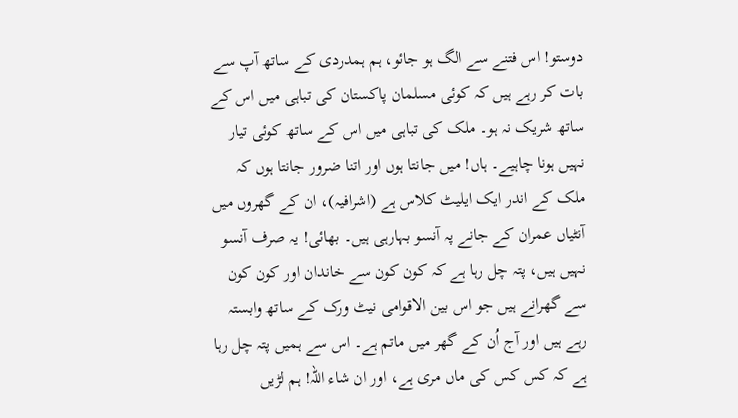دوستو! اس فتنے سے الگ ہو جائو، ہم ہمدردی کے ساتھ آپ سے بات کر رہے ہیں کہ کوئی مسلمان پاکستان کی تباہی میں اس کے ساتھ شریک نہ ہو۔ ملک کی تباہی میں اس کے ساتھ کوئی تیار نہیں ہونا چاہیے۔ ہاں! میں جانتا ہوں اور اتنا ضرور جانتا ہوں کہ ملک کے اندر ایک ایلیٹ کلاس ہے (اشرافیہ)، ان کے گھروں میں آنٹیاں عمران کے جانے پہ آنسو بہارہی ہیں۔ بھائی! یہ صرف آنسو نہیں ہیں، پتہ چل رہا ہے کہ کون کون سے خاندان اور کون کون سے گھرانے ہیں جو اس بین الاقوامی نیٹ ورک کے ساتھ وابستہ رہے ہیں اور آج اُن کے گھر میں ماتم ہے۔ اس سے ہمیں پتہ چل رہا ہے کہ کس کس کی ماں مری ہے، اور ان شاء اللہ! ہم لڑیں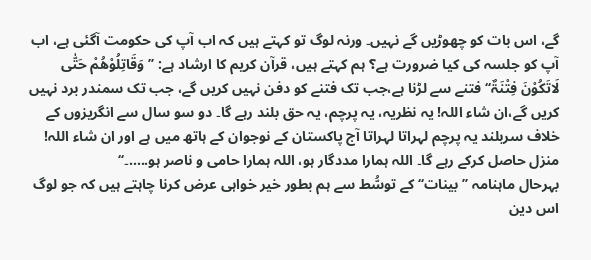گے، اس بات کو چھوڑیں گے نہیں۔ ورنہ لوگ تو کہتے ہیں کہ اب آپ کی حکومت آگئی ہے، اب آپ کو جلسہ کی کیا ضرورت ہے؟ ہم کہتے ہیں، قرآن کریم کا ارشاد ہے: ’’وَقَاتِلُوْھُمْ حَتّٰی لَاتَکُوْنَ فِتْنَۃٌ‘‘ فتنے سے لڑنا ہے،جب تک فتنے کو دفن نہیں کریں گے، جب تک سمندر برد نہیں کریں گے،ان شاء اللہ! یہ نظریہ، یہ پرچم، یہ حق بلند رہے گا۔ دو سو سال سے انگریزوں کے خلاف سربلند یہ پرچم لہراتا لہراتا آج پاکستان کے نوجوان کے ہاتھ میں ہے اور ان شاء اللہ! منزل حاصل کرکے رہے گا۔ اللہ ہمارا مددگار ہو، اللہ ہمارا حامی و ناصر ہو.....۔‘‘
بہرحال ماہنامہ ’’بینات‘‘ کے توسُّط سے ہم بطور خیر خواہی عرض کرنا چاہتے ہیں کہ جو لوگ اس دین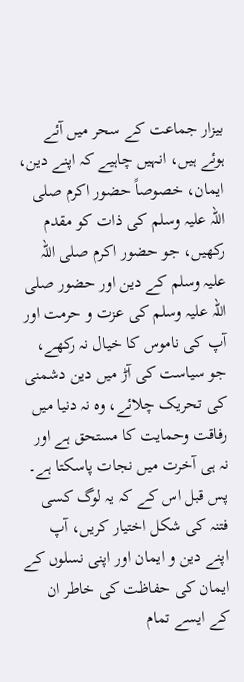بیزار جماعت کے سحر میں آئے ہوئے ہیں، انہیں چاہیے کہ اپنے دین، ایمان، خصوصاً حضور اکرم صلی اللہ علیہ وسلم کی ذات کو مقدم رکھیں، جو حضور اکرم صلی اللہ علیہ وسلم کے دین اور حضور صلی اللہ علیہ وسلم کی عزت و حرمت اور آپ کی ناموس کا خیال نہ رکھے، جو سیاست کی آڑ میں دین دشمنی کی تحریک چلائے، وہ نہ دنیا میں رفاقت وحمایت کا مستحق ہے اور نہ ہی آخرت میں نجات پاسکتا ہے۔ پس قبل اس کے کہ یہ لوگ کسی فتنہ کی شکل اختیار کریں، آپ اپنے دین و ایمان اور اپنی نسلوں کے ایمان کی حفاظت کی خاطر ان کے ایسے تمام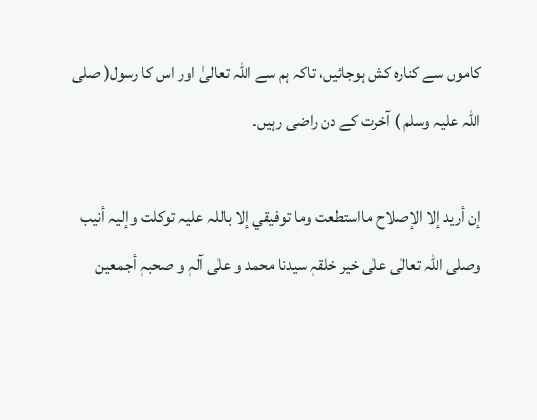کاموں سے کنارہ کش ہوجائیں، تاکہ ہم سے اللہ تعالیٰ اور اس کا رسول( صلی اللہ علیہ وسلم ) آخرت کے دن راضی رہیں۔

إن أرید إلا الإصلاح مااستطعت وما توفیقي إلا باللہ علیہ توکلت وإلیہ أنیب
وصلی اللہ تعالٰی علٰی خیر خلقہٖ سیدنا محمد و علٰی آلہٖ و صحبہٖ أجمعین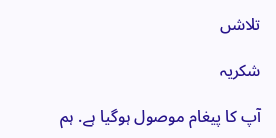تلاشں

شکریہ

آپ کا پیغام موصول ہوگیا ہے. ہم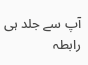آپ سے جلد ہی رابطہ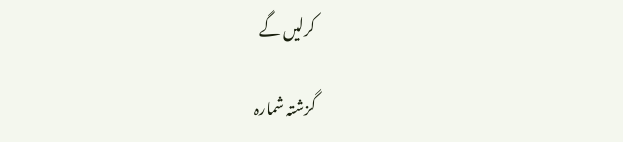کرلیں گے

گزشتہ شمارہ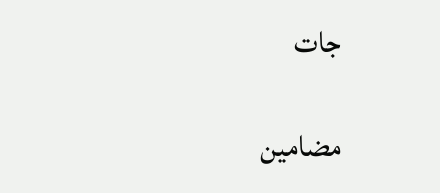جات

مضامین